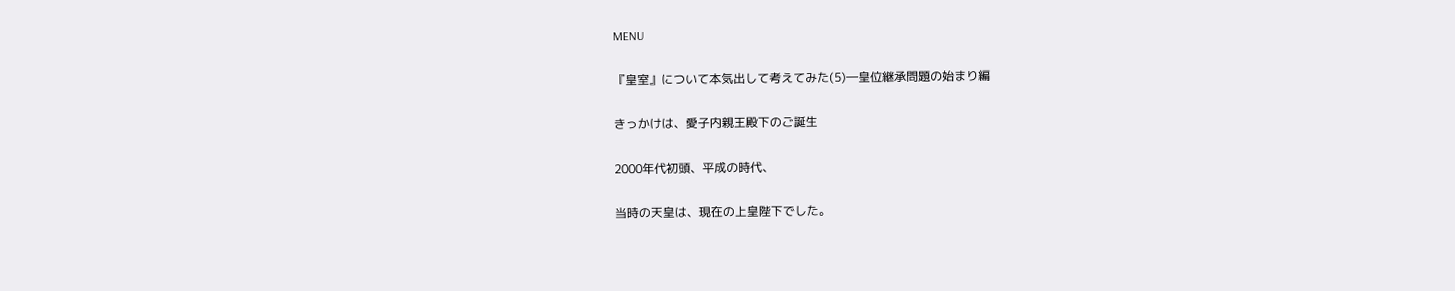MENU

『皇室』について本気出して考えてみた(5)―皇位継承問題の始まり編

きっかけは、愛子内親王殿下のご誕生

2000年代初頭、平成の時代、

当時の天皇は、現在の上皇陛下でした。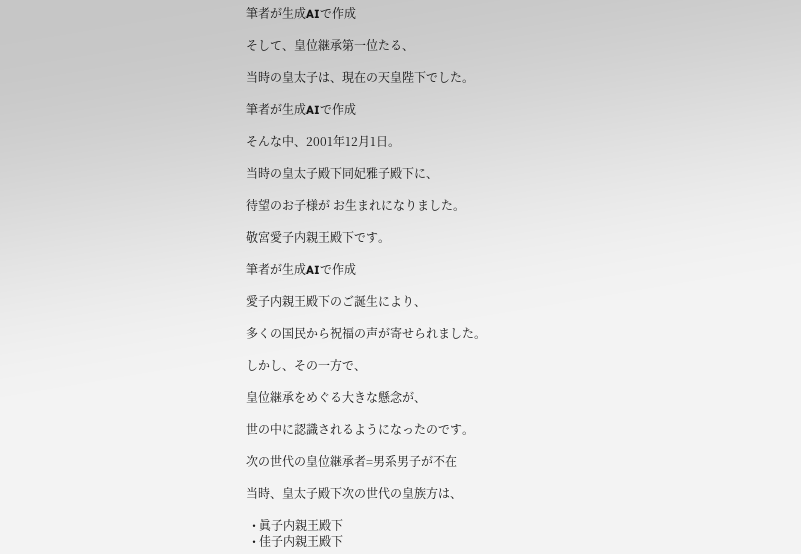筆者が生成AIで作成

そして、皇位継承第一位たる、

当時の皇太子は、現在の天皇陛下でした。

筆者が生成AIで作成

そんな中、2001年12月1日。

当時の皇太子殿下同妃雅子殿下に、

待望のお子様が お生まれになりました。

敬宮愛子内親王殿下です。

筆者が生成AIで作成

愛子内親王殿下のご誕生により、

多くの国民から祝福の声が寄せられました。

しかし、その一方で、

皇位継承をめぐる大きな懸念が、

世の中に認識されるようになったのです。

次の世代の皇位継承者=男系男子が不在

当時、皇太子殿下次の世代の皇族方は、

  • 眞子内親王殿下
  • 佳子内親王殿下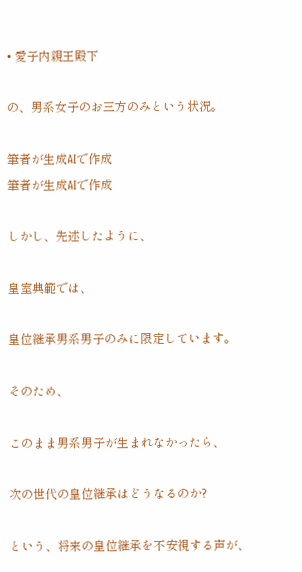• 愛子内親王殿下

の、男系女子のお三方のみという状況。

筆者が生成AIで作成
筆者が生成AIで作成

しかし、先述したように、

皇室典範では、

皇位継承男系男子のみに限定しています。

そのため、

このまま男系男子が生まれなかったら、

次の世代の皇位継承はどうなるのか?

という、将来の皇位継承を不安視する声が、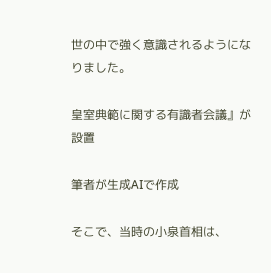世の中で強く意識されるようになりました。

皇室典範に関する有識者会議』が設置

筆者が生成AIで作成

そこで、当時の小泉首相は、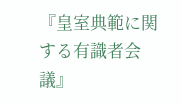『皇室典範に関する有識者会議』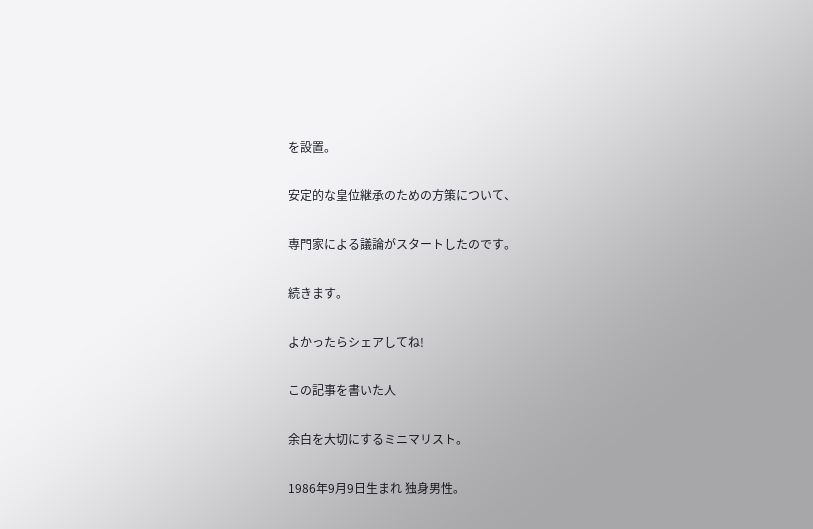を設置。

安定的な皇位継承のための方策について、

専門家による議論がスタートしたのです。

続きます。

よかったらシェアしてね!

この記事を書いた人

余白を大切にするミニマリスト。

1986年9月9日生まれ 独身男性。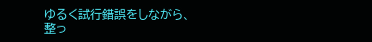ゆるく試行錯誤をしながら、
整っ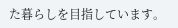た暮らしを目指しています。